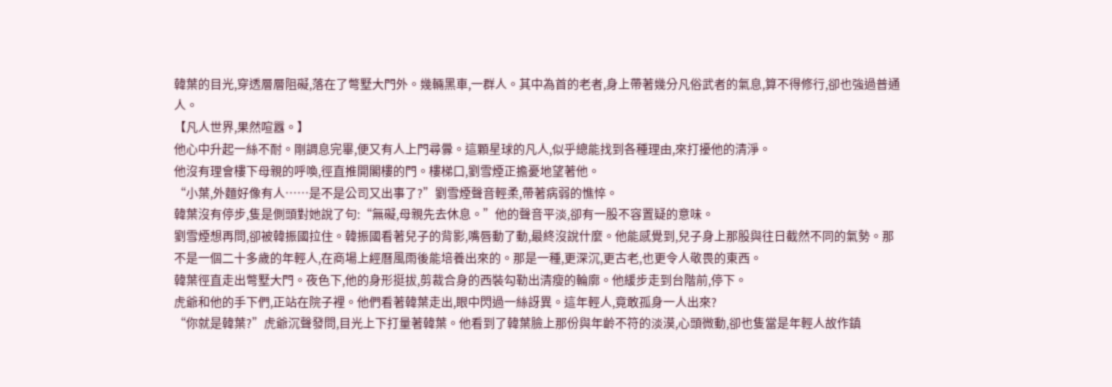韓葉的目光,穿透層層阻礙,落在了彆墅大門外。幾輛黑車,一群人。其中為首的老者,身上帶著幾分凡俗武者的氣息,算不得修行,卻也強過普通人。
【凡人世界,果然喧囂。】
他心中升起一絲不耐。剛調息完畢,便又有人上門尋釁。這顆星球的凡人,似乎總能找到各種理由,來打擾他的清淨。
他沒有理會樓下母親的呼喚,徑直推開閣樓的門。樓梯口,劉雪煙正擔憂地望著他。
“小葉,外麵好像有人……是不是公司又出事了?”劉雪煙聲音輕柔,帶著病弱的憔悴。
韓葉沒有停步,隻是側頭對她說了句:“無礙,母親先去休息。”他的聲音平淡,卻有一股不容置疑的意味。
劉雪煙想再問,卻被韓振國拉住。韓振國看著兒子的背影,嘴唇動了動,最終沒說什麼。他能感覺到,兒子身上那股與往日截然不同的氣勢。那不是一個二十多歲的年輕人,在商場上經曆風雨後能培養出來的。那是一種,更深沉,更古老,也更令人敬畏的東西。
韓葉徑直走出彆墅大門。夜色下,他的身形挺拔,剪裁合身的西裝勾勒出清瘦的輪廓。他緩步走到台階前,停下。
虎爺和他的手下們,正站在院子裡。他們看著韓葉走出,眼中閃過一絲訝異。這年輕人,竟敢孤身一人出來?
“你就是韓葉?”虎爺沉聲發問,目光上下打量著韓葉。他看到了韓葉臉上那份與年齡不符的淡漠,心頭微動,卻也隻當是年輕人故作鎮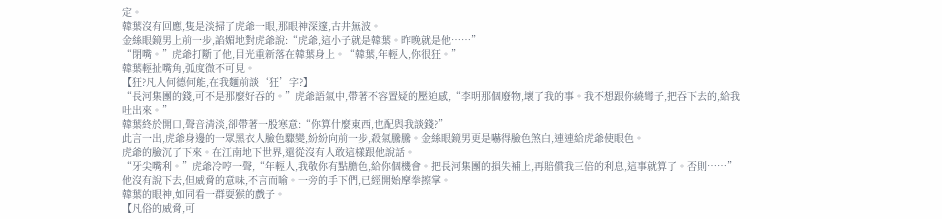定。
韓葉沒有回應,隻是淡掃了虎爺一眼,那眼神深邃,古井無波。
金絲眼鏡男上前一步,諂媚地對虎爺說:“虎爺,這小子就是韓葉。昨晚就是他……”
“閉嘴。”虎爺打斷了他,目光重新落在韓葉身上。“韓葉,年輕人,你很狂。”
韓葉輕扯嘴角,弧度微不可見。
【狂?凡人何德何能,在我麵前談‘狂’字?】
“長河集團的錢,可不是那麼好吞的。”虎爺語氣中,帶著不容置疑的壓迫感,“李明那個廢物,壞了我的事。我不想跟你繞彎子,把吞下去的,給我吐出來。”
韓葉終於開口,聲音清淡,卻帶著一股寒意:“你算什麼東西,也配與我談錢?”
此言一出,虎爺身邊的一眾黑衣人臉色驟變,紛紛向前一步,殺氣騰騰。金絲眼鏡男更是嚇得臉色煞白,連連給虎爺使眼色。
虎爺的臉沉了下來。在江南地下世界,還從沒有人敢這樣跟他說話。
“牙尖嘴利。”虎爺冷哼一聲,“年輕人,我敬你有點膽色,給你個機會。把長河集團的損失補上,再賠償我三倍的利息,這事就算了。否則……”
他沒有說下去,但威脅的意味,不言而喻。一旁的手下們,已經開始摩拳擦掌。
韓葉的眼神,如同看一群耍猴的戲子。
【凡俗的威脅,可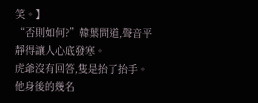笑。】
“否則如何?”韓葉問道,聲音平靜得讓人心底發寒。
虎爺沒有回答,隻是抬了抬手。他身後的幾名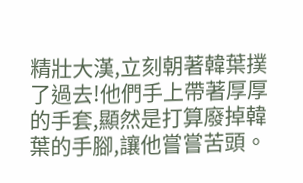精壯大漢,立刻朝著韓葉撲了過去!他們手上帶著厚厚的手套,顯然是打算廢掉韓葉的手腳,讓他嘗嘗苦頭。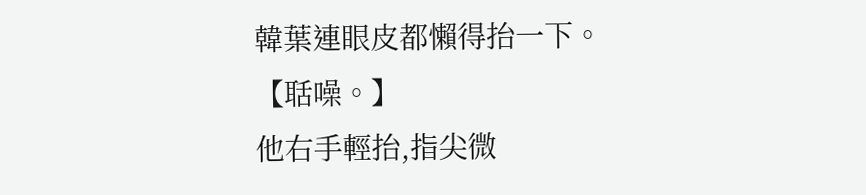韓葉連眼皮都懶得抬一下。
【聒噪。】
他右手輕抬,指尖微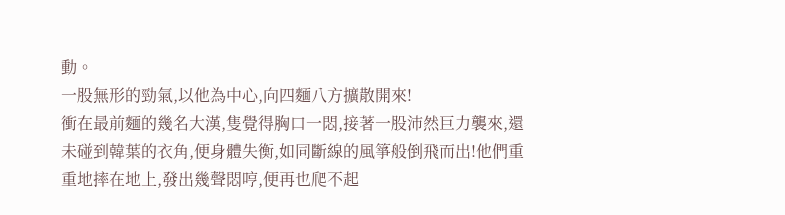動。
一股無形的勁氣,以他為中心,向四麵八方擴散開來!
衝在最前麵的幾名大漢,隻覺得胸口一悶,接著一股沛然巨力襲來,還未碰到韓葉的衣角,便身體失衡,如同斷線的風箏般倒飛而出!他們重重地摔在地上,發出幾聲悶哼,便再也爬不起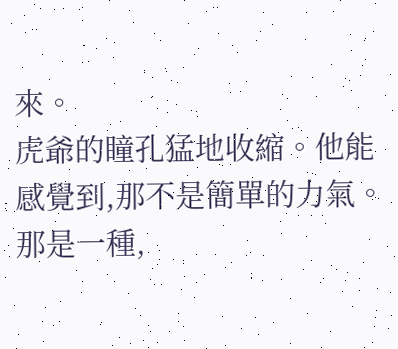來。
虎爺的瞳孔猛地收縮。他能感覺到,那不是簡單的力氣。那是一種,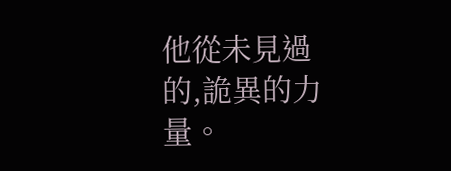他從未見過的,詭異的力量。